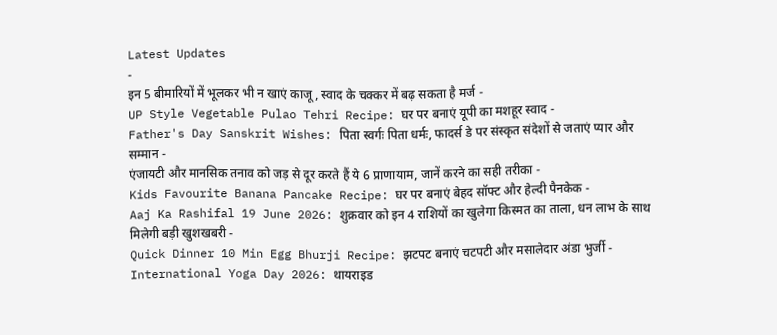Latest Updates
-
इन 5 बीमारियों में भूलकर भी न खाएं काजू, स्वाद के चक्कर में बढ़ सकता है मर्ज -
UP Style Vegetable Pulao Tehri Recipe: घर पर बनाएं यूपी का मशहूर स्वाद -
Father's Day Sanskrit Wishes: पिता स्वर्गः पिता धर्मः, फादर्स डे पर संस्कृत संदेशों से जताएं प्यार और सम्मान -
एंजायटी और मानसिक तनाव को जड़ से दूर करते हैं ये 6 प्राणायाम, जानें करने का सही तरीका -
Kids Favourite Banana Pancake Recipe: घर पर बनाएं बेहद सॉफ्ट और हेल्दी पैनकेक -
Aaj Ka Rashifal 19 June 2026: शुक्रवार को इन 4 राशियों का खुलेगा किस्मत का ताला, धन लाभ के साथ मिलेगी बड़ी खुशखबरी -
Quick Dinner 10 Min Egg Bhurji Recipe: झटपट बनाएं चटपटी और मसालेदार अंडा भुर्जी -
International Yoga Day 2026: थायराइड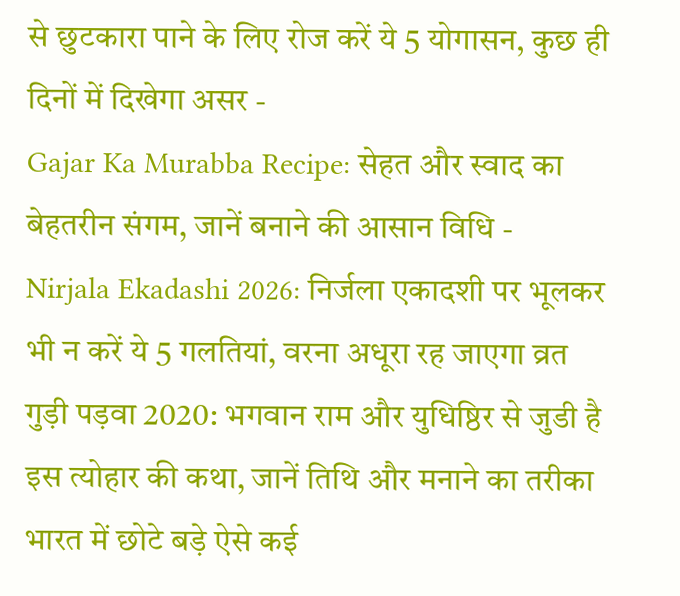से छुटकारा पाने के लिए रोज करें ये 5 योगासन, कुछ ही दिनों में दिखेगा असर -
Gajar Ka Murabba Recipe: सेहत और स्वाद का बेहतरीन संगम, जानें बनाने की आसान विधि -
Nirjala Ekadashi 2026: निर्जला एकादशी पर भूलकर भी न करें ये 5 गलतियां, वरना अधूरा रह जाएगा व्रत
गुड़ी पड़वा 2020: भगवान राम और युधिष्ठिर से जुडी है इस त्योहार की कथा, जानें तिथि और मनाने का तरीका
भारत में छोटे बड़े ऐसे कई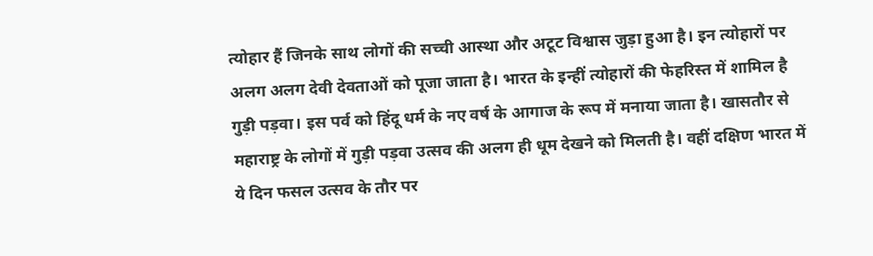त्योहार हैं जिनके साथ लोगों की सच्ची आस्था और अटूट विश्वास जुड़ा हुआ है। इन त्योहारों पर अलग अलग देवी देवताओं को पूजा जाता है। भारत के इन्हीं त्योहारों की फेहरिस्त में शामिल है गुड़ी पड़वा। इस पर्व को हिंदू धर्म के नए वर्ष के आगाज के रूप में मनाया जाता है। खासतौर से महाराष्ट्र के लोगों में गुड़ी पड़वा उत्सव की अलग ही धूम देखने को मिलती है। वहीं दक्षिण भारत में ये दिन फसल उत्सव के तौर पर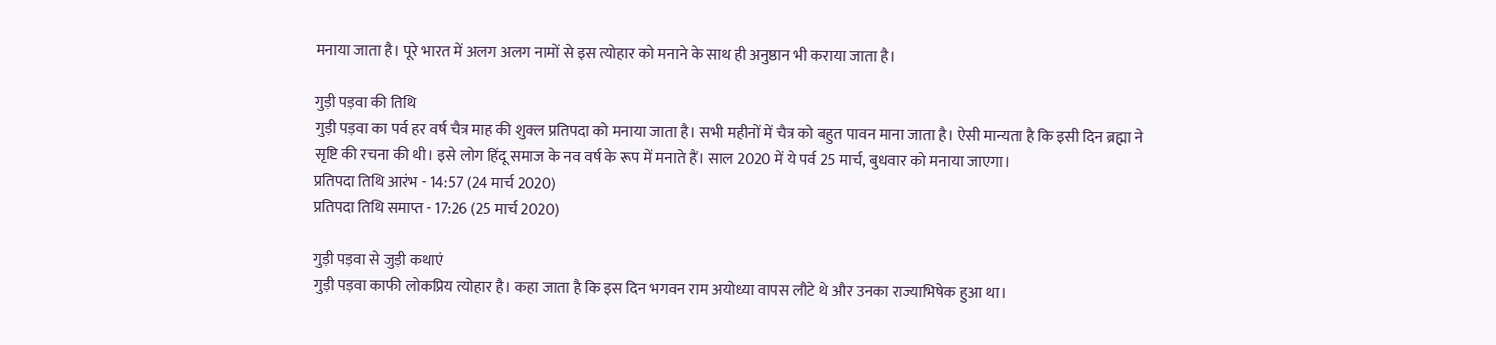मनाया जाता है। पूरे भारत में अलग अलग नामों से इस त्योहार को मनाने के साथ ही अनुष्ठान भी कराया जाता है।

गुड़ी पड़वा की तिथि
गुड़ी पड़वा का पर्व हर वर्ष चैत्र माह की शुक्ल प्रतिपदा को मनाया जाता है। सभी महीनों में चैत्र को बहुत पावन माना जाता है। ऐसी मान्यता है कि इसी दिन ब्रह्मा ने सृष्टि की रचना की थी। इसे लोग हिंदू समाज के नव वर्ष के रूप में मनाते हैं। साल 2020 में ये पर्व 25 मार्च, बुधवार को मनाया जाएगा।
प्रतिपदा तिथि आरंभ - 14:57 (24 मार्च 2020)
प्रतिपदा तिथि समाप्त - 17:26 (25 मार्च 2020)

गुड़ी पड़वा से जुड़ी कथाएं
गुड़ी पड़वा काफी लोकप्रिय त्योहार है। कहा जाता है कि इस दिन भगवन राम अयोध्या वापस लौटे थे और उनका राज्याभिषेक हुआ था।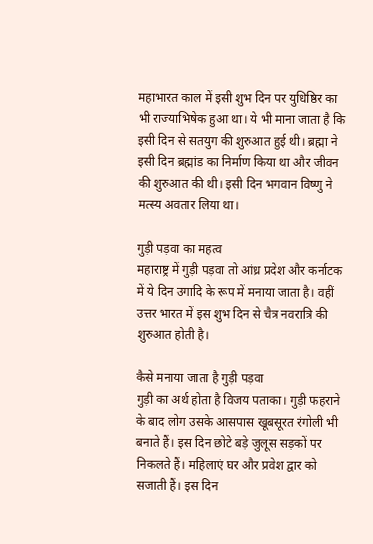महाभारत काल में इसी शुभ दिन पर युधिष्ठिर का भी राज्याभिषेक हुआ था। ये भी माना जाता है कि इसी दिन से सतयुग की शुरुआत हुई थी। ब्रह्मा ने इसी दिन ब्रह्मांड का निर्माण किया था और जीवन की शुरुआत की थी। इसी दिन भगवान विष्णु ने मत्स्य अवतार लिया था।

गुड़ी पड़वा का महत्व
महाराष्ट्र में गुड़ी पड़वा तो आंध्र प्रदेश और कर्नाटक में ये दिन उगादि के रूप में मनाया जाता है। वहीं उत्तर भारत में इस शुभ दिन से चैत्र नवरात्रि की शुरुआत होती है।

कैसे मनाया जाता है गुड़ी पड़वा
गुड़ी का अर्थ होता है विजय पताका। गुड़ी फहराने के बाद लोग उसके आसपास खूबसूरत रंगोली भी बनाते हैं। इस दिन छोटे बड़े जुलूस सड़कों पर निकलते हैं। महिलाएं घर और प्रवेश द्वार को सजाती हैं। इस दिन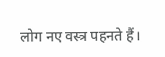लोग नए वस्त्र पहनते हैं।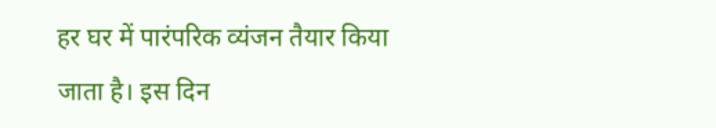हर घर में पारंपरिक व्यंजन तैयार किया जाता है। इस दिन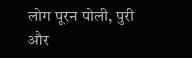लोग पूरन पोली, पुरी और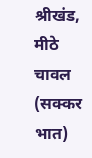श्रीखंड, मीठे चावल (सक्कर भात)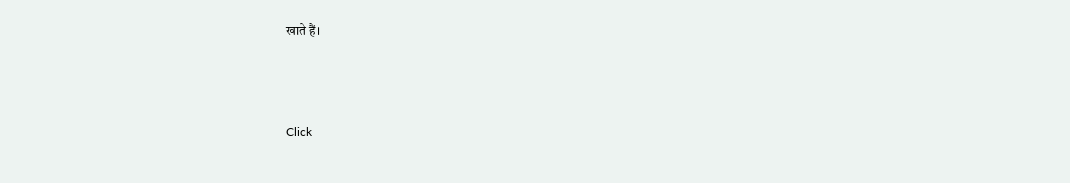खाते हैं।



Click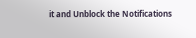it and Unblock the Notifications